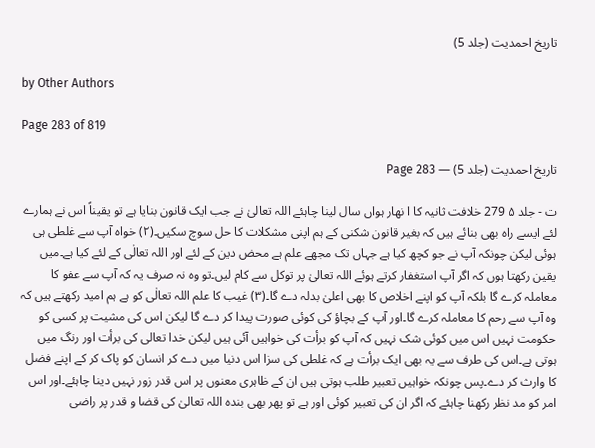تاریخ احمدیت (جلد 5)

by Other Authors

Page 283 of 819

تاریخ احمدیت (جلد 5) — Page 283

ت - جلد ۵ 279 خلافت ثانیہ کا ا نھار ہواں سال لینا چاہئے اللہ تعالیٰ نے جب ایک قانون بنایا ہے تو یقیناً اس نے ہمارے لئے ایسے راہ بھی بنائے ہیں کہ بغیر قانون شکنی کے ہم اپنی مشکلات کا حل سوچ سکیں۔(۲) خواہ آپ سے غلطی ہی ہوئی لیکن چونکہ آپ نے جو کچھ کیا ہے جہاں تک مجھے علم ہے محض دین کے لئے اور اللہ تعالٰی کے لئے کیا ہے۔میں یقین رکھتا ہوں کہ اگر آپ استغفار کرتے ہوئے اللہ تعالیٰ پر توکل سے کام لیں۔تو وہ نہ صرف یہ کہ آپ سے عفو کا معاملہ کرے گا بلکہ آپ کو اپنے اخلاص کا بھی اعلیٰ بدلہ دے گا۔(۳) غیب کا علم اللہ تعالٰی کو ہے ہم امید رکھتے ہیں کہ وہ آپ سے رحم کا معاملہ کرے گا۔اور آپ کے بچاؤ کی کوئی صورت پیدا کر دے گا لیکن اس کی مشیت پر کسی کو حکومت نہیں اس میں کوئی شک نہیں کہ آپ کو برأت کی خواہیں آئی ہیں لیکن خدا تعالی کی برأت اور رنگ میں ہوتی ہے۔اس کی طرف سے یہ بھی ایک برأت ہے کہ غلطی کی سزا اس دنیا میں دے کر انسان کو پاک کر کے اپنے فضل کا وارث کر دے۔پس چونکہ خواہیں تعبیر طلب ہوتی ہیں ان کے ظاہری معنوں پر اس قدر زور نہیں دینا چاہئے۔اور اس امر کو مد نظر رکھنا چاہئے کہ اگر ان کی تعبیر کوئی اور ہے تو پھر بھی بندہ اللہ تعالیٰ کی قضا و قدر پر راضی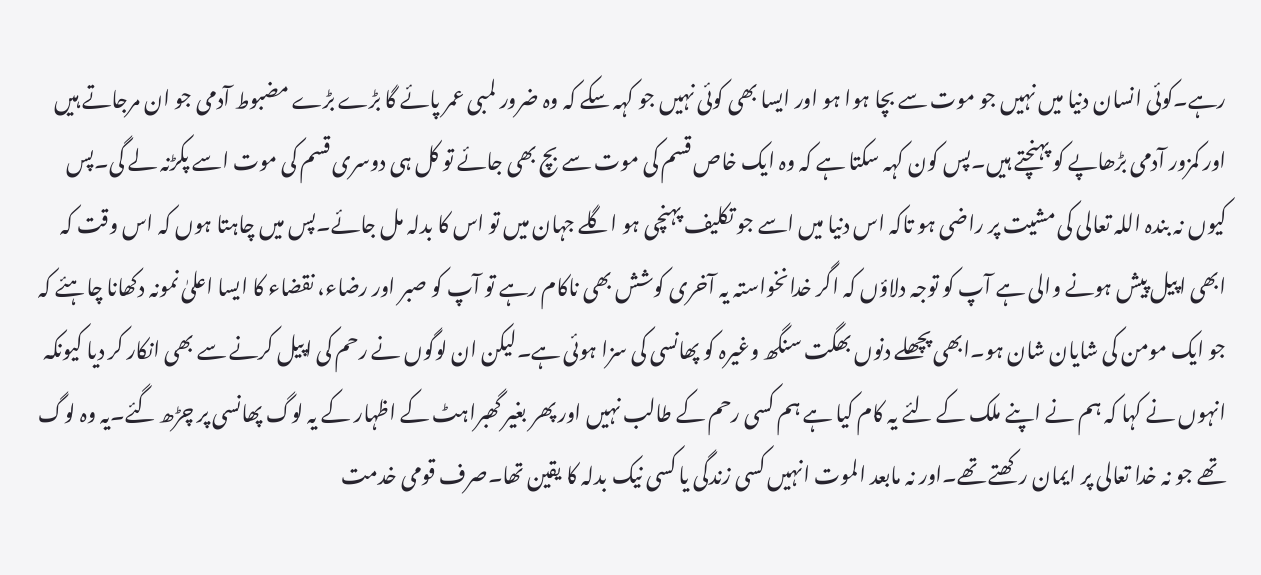رہے۔کوئی انسان دنیا میں نہیں جو موت سے بچا ہوا ہو اور ایسا بھی کوئی نہیں جو کہہ سکے کہ وہ ضرور لمبی عمر پائے گا بڑے بڑے مضبوط آدمی جو ان مرجاتے ہیں اور کمزور آدمی بڑھاپے کو پہنچتے ہیں۔پس کون کہہ سکتا ہے کہ وہ ایک خاص قسم کی موت سے بچ بھی جائے تو کل ہی دوسری قسم کی موت اسے پکڑنہ لے گی۔پس کیوں نہ بندہ اللہ تعالی کی مشیت پر راضی ہو تاکہ اس دنیا میں اسے جو تکلیف پہنچی ہو اگلے جہان میں تو اس کا بدلہ مل جائے۔پس میں چاہتا ہوں کہ اس وقت کہ ابھی اپیل پیش ہونے والی ہے آپ کو توجہ دلاؤں کہ اگر خدانخواستہ یہ آخری کوشش بھی ناکام رہے تو آپ کو صبر اور رضاء، نقضاء کا ایسا اعلیٰ نمونہ دکھانا چاہئے کہ جو ایک مومن کی شایان شان ہو۔ابھی پچھلے دنوں بھگت سنگھ وغیرہ کو پھانسی کی سزا ہوئی ہے۔لیکن ان لوگوں نے رحم کی اپیل کرنے سے بھی انکار کر دیا کیونکہ انہوں نے کہا کہ ہم نے اپنے ملک کے لئے یہ کام کیا ہے ہم کسی رحم کے طالب نہیں اور پھر بغیر گھبراہٹ کے اظہار کے یہ لوگ پھانسی پر چڑھ گئے۔یہ وہ لوگ تھے جو نہ خدا تعالی پر ایمان رکھتے تھے۔اور نہ مابعد الموت انہیں کسی زندگی یا کسی نیک بدلہ کا یقین تھا۔صرف قومی خدمت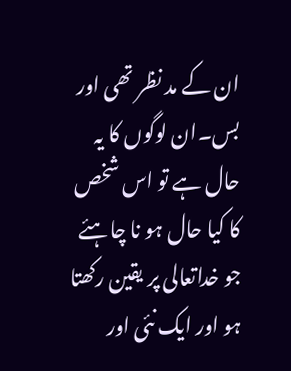ان کے مد نظر تھی اور بس۔ان لوگوں کا یہ حال ہے تو اس شخص کا کیا حال ہو نا چاہئے جو خداتعالی پر یقین رکھتا ہو اور ایک نئی اور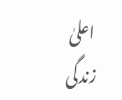اعلیٰ زندگی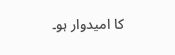کا امیدوار ہو۔